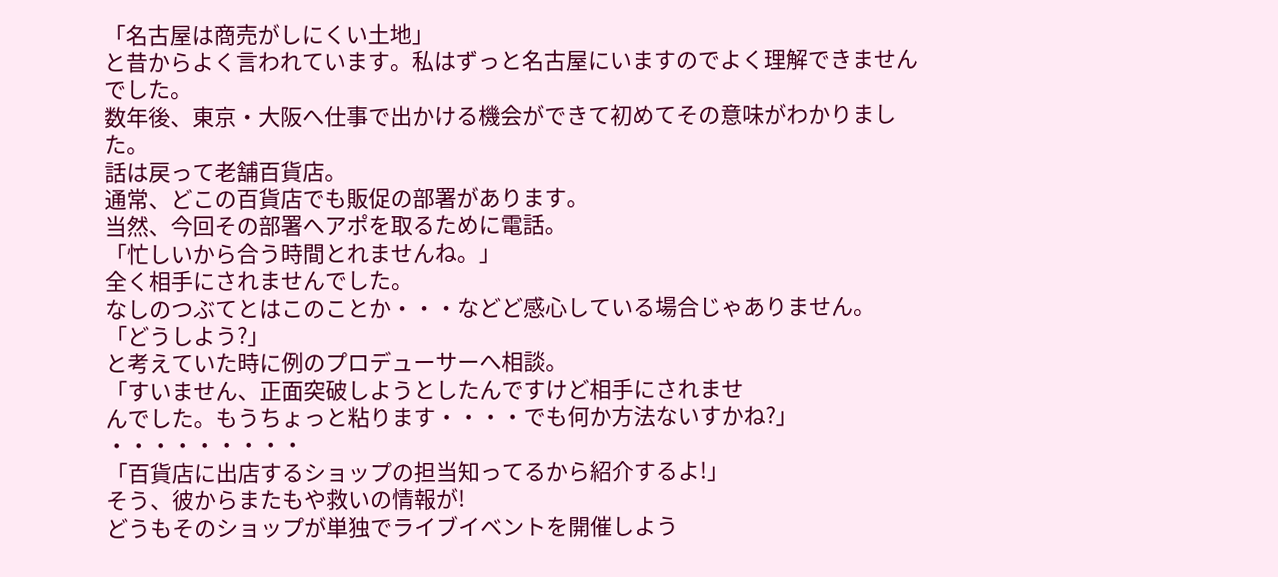「名古屋は商売がしにくい土地」
と昔からよく言われています。私はずっと名古屋にいますのでよく理解できませんでした。
数年後、東京・大阪へ仕事で出かける機会ができて初めてその意味がわかりました。
話は戻って老舗百貨店。
通常、どこの百貨店でも販促の部署があります。
当然、今回その部署へアポを取るために電話。
「忙しいから合う時間とれませんね。」
全く相手にされませんでした。
なしのつぶてとはこのことか・・・などど感心している場合じゃありません。
「どうしよう?」
と考えていた時に例のプロデューサーへ相談。
「すいません、正面突破しようとしたんですけど相手にされませ
んでした。もうちょっと粘ります・・・・でも何か方法ないすかね?」
・・・・・・・・・
「百貨店に出店するショップの担当知ってるから紹介するよ!」
そう、彼からまたもや救いの情報が!
どうもそのショップが単独でライブイベントを開催しよう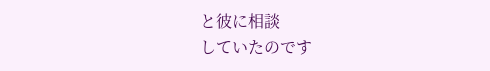と彼に相談
していたのです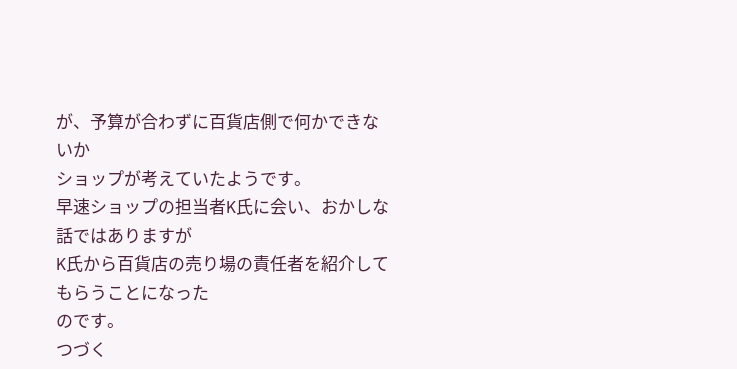が、予算が合わずに百貨店側で何かできないか
ショップが考えていたようです。
早速ショップの担当者K氏に会い、おかしな話ではありますが
K氏から百貨店の売り場の責任者を紹介してもらうことになった
のです。
つづく